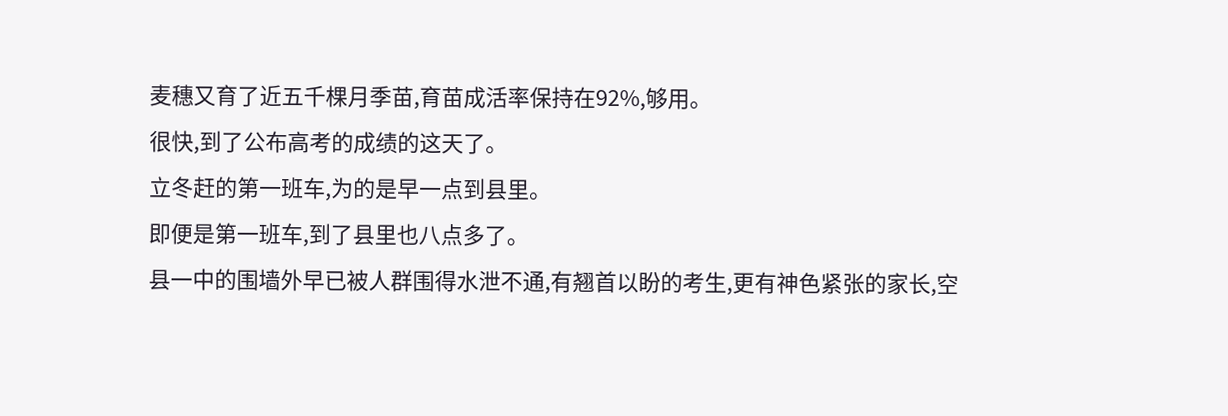麦穗又育了近五千棵月季苗,育苗成活率保持在92%,够用。
很快,到了公布高考的成绩的这天了。
立冬赶的第一班车,为的是早一点到县里。
即便是第一班车,到了县里也八点多了。
县一中的围墙外早已被人群围得水泄不通,有翘首以盼的考生,更有神色紧张的家长,空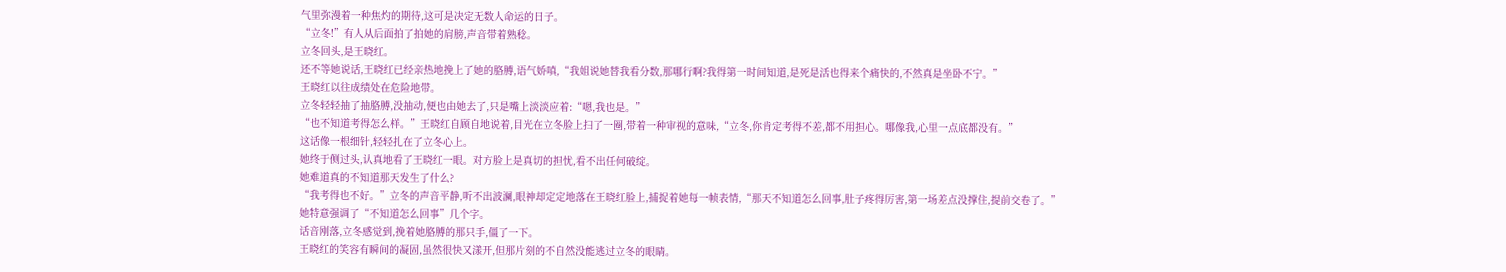气里弥漫着一种焦灼的期待,这可是决定无数人命运的日子。
“立冬!”有人从后面拍了拍她的肩膀,声音带着熟稔。
立冬回头,是王晓红。
还不等她说话,王晓红已经亲热地挽上了她的胳膊,语气娇嗔,“我姐说她替我看分数,那哪行啊?我得第一时间知道,是死是活也得来个痛快的,不然真是坐卧不宁。”
王晓红以往成绩处在危险地带。
立冬轻轻抽了抽胳膊,没抽动,便也由她去了,只是嘴上淡淡应着:“嗯,我也是。”
“也不知道考得怎么样。”王晓红自顾自地说着,目光在立冬脸上扫了一圈,带着一种审视的意味,“立冬,你肯定考得不差,都不用担心。哪像我,心里一点底都没有。”
这话像一根细针,轻轻扎在了立冬心上。
她终于侧过头,认真地看了王晓红一眼。对方脸上是真切的担忧,看不出任何破绽。
她难道真的不知道那天发生了什么?
“我考得也不好。”立冬的声音平静,听不出波澜,眼神却定定地落在王晓红脸上,捕捉着她每一帧表情,“那天不知道怎么回事,肚子疼得厉害,第一场差点没撑住,提前交卷了。”
她特意强调了“不知道怎么回事”几个字。
话音刚落,立冬感觉到,挽着她胳膊的那只手,僵了一下。
王晓红的笑容有瞬间的凝固,虽然很快又漾开,但那片刻的不自然没能逃过立冬的眼睛。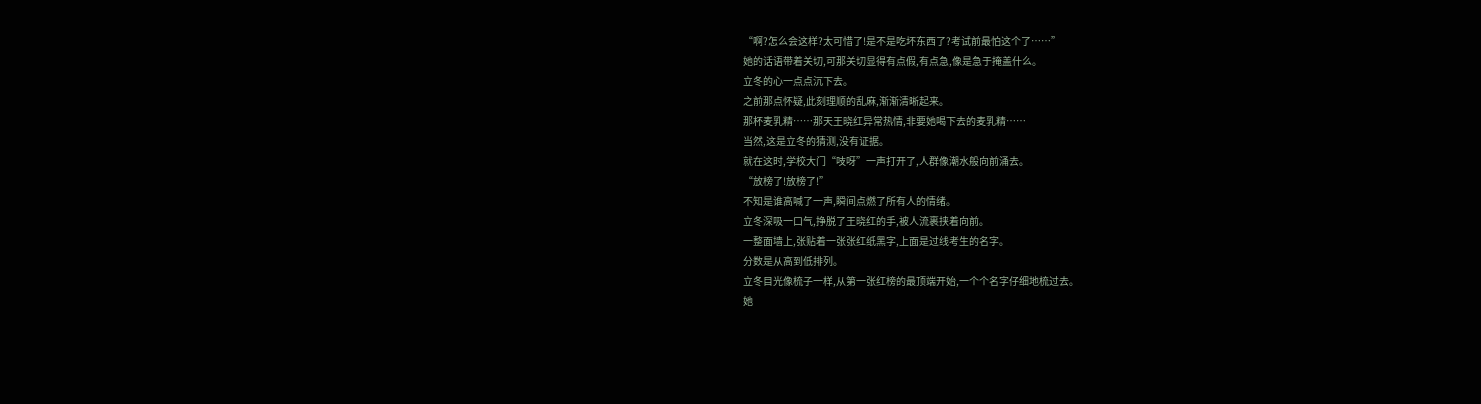“啊?怎么会这样?太可惜了!是不是吃坏东西了?考试前最怕这个了……”
她的话语带着关切,可那关切显得有点假,有点急,像是急于掩盖什么。
立冬的心一点点沉下去。
之前那点怀疑,此刻理顺的乱麻,渐渐清晰起来。
那杯麦乳精……那天王晓红异常热情,非要她喝下去的麦乳精……
当然,这是立冬的猜测,没有证据。
就在这时,学校大门“吱呀”一声打开了,人群像潮水般向前涌去。
“放榜了!放榜了!”
不知是谁高喊了一声,瞬间点燃了所有人的情绪。
立冬深吸一口气,挣脱了王晓红的手,被人流裹挟着向前。
一整面墙上,张贴着一张张红纸黑字,上面是过线考生的名字。
分数是从高到低排列。
立冬目光像梳子一样,从第一张红榜的最顶端开始,一个个名字仔细地梳过去。
她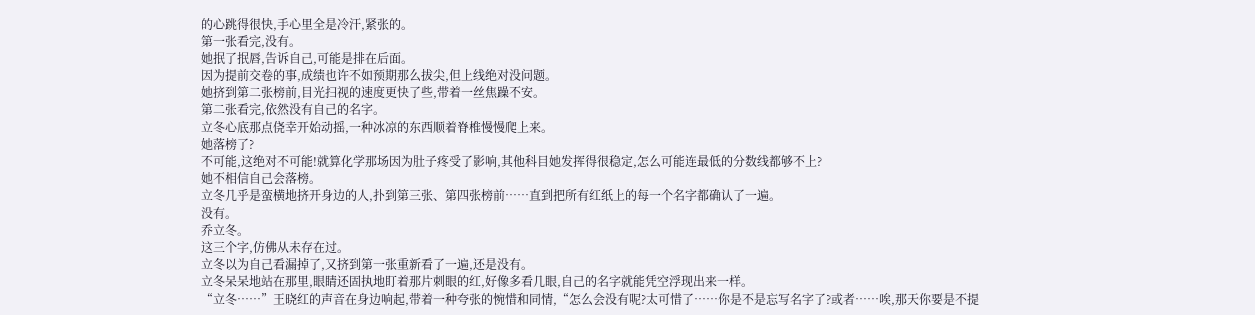的心跳得很快,手心里全是冷汗,紧张的。
第一张看完,没有。
她抿了抿唇,告诉自己,可能是排在后面。
因为提前交卷的事,成绩也许不如预期那么拔尖,但上线绝对没问题。
她挤到第二张榜前,目光扫视的速度更快了些,带着一丝焦躁不安。
第二张看完,依然没有自己的名字。
立冬心底那点侥幸开始动摇,一种冰凉的东西顺着脊椎慢慢爬上来。
她落榜了?
不可能,这绝对不可能!就算化学那场因为肚子疼受了影响,其他科目她发挥得很稳定,怎么可能连最低的分数线都够不上?
她不相信自己会落榜。
立冬几乎是蛮横地挤开身边的人,扑到第三张、第四张榜前……直到把所有红纸上的每一个名字都确认了一遍。
没有。
乔立冬。
这三个字,仿佛从未存在过。
立冬以为自己看漏掉了,又挤到第一张重新看了一遍,还是没有。
立冬呆呆地站在那里,眼睛还固执地盯着那片刺眼的红,好像多看几眼,自己的名字就能凭空浮现出来一样。
“立冬……”王晓红的声音在身边响起,带着一种夸张的惋惜和同情,“怎么会没有呢?太可惜了……你是不是忘写名字了?或者……唉,那天你要是不提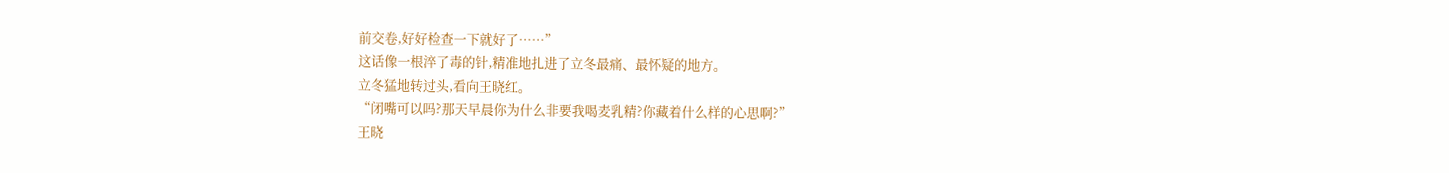前交卷,好好检查一下就好了……”
这话像一根淬了毒的针,精准地扎进了立冬最痛、最怀疑的地方。
立冬猛地转过头,看向王晓红。
“闭嘴可以吗?那天早晨你为什么非要我喝麦乳精?你藏着什么样的心思啊?”
王晓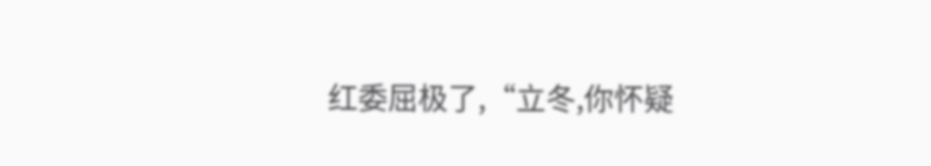红委屈极了,“立冬,你怀疑